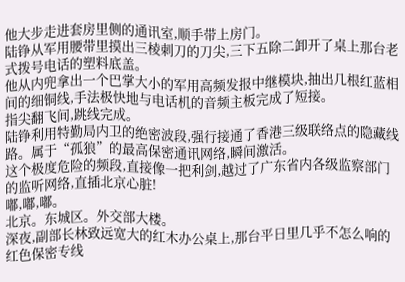他大步走进套房里侧的通讯室,顺手带上房门。
陆铮从军用腰带里摸出三棱刺刀的刀尖,三下五除二卸开了桌上那台老式拨号电话的塑料底盖。
他从内兜拿出一个巴掌大小的军用高频发报中继模块,抽出几根红蓝相间的细铜线,手法极快地与电话机的音频主板完成了短接。
指尖翻飞间,跳线完成。
陆铮利用特勤局内卫的绝密波段,强行接通了香港三级联络点的隐藏线路。属于“孤狼”的最高保密通讯网络,瞬间激活。
这个极度危险的频段,直接像一把利剑,越过了广东省内各级监察部门的监听网络,直插北京心脏!
嘟,嘟,嘟。
北京。东城区。外交部大楼。
深夜,副部长林致远宽大的红木办公桌上,那台平日里几乎不怎么响的红色保密专线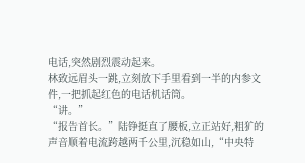电话,突然剧烈震动起来。
林致远眉头一跳,立刻放下手里看到一半的内参文件,一把抓起红色的电话机话筒。
“讲。”
“报告首长。”陆铮挺直了腰板,立正站好,粗犷的声音顺着电流跨越两千公里,沉稳如山,“中央特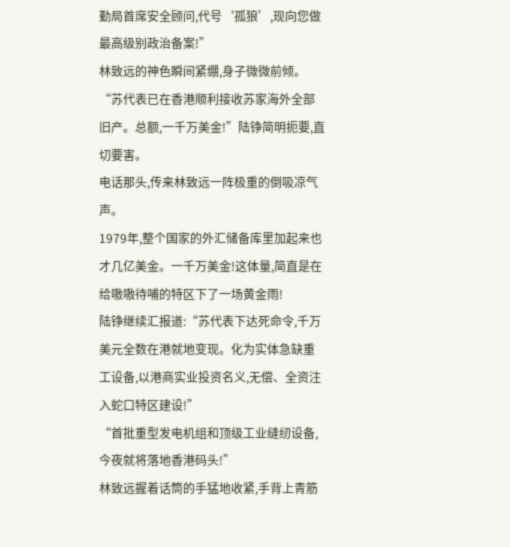勤局首席安全顾问,代号‘孤狼’,现向您做最高级别政治备案!”
林致远的神色瞬间紧绷,身子微微前倾。
“苏代表已在香港顺利接收苏家海外全部旧产。总额,一千万美金!”陆铮简明扼要,直切要害。
电话那头,传来林致远一阵极重的倒吸凉气声。
1979年,整个国家的外汇储备库里加起来也才几亿美金。一千万美金!这体量,简直是在给嗷嗷待哺的特区下了一场黄金雨!
陆铮继续汇报道:“苏代表下达死命令,千万美元全数在港就地变现。化为实体急缺重工设备,以港商实业投资名义,无偿、全资注入蛇口特区建设!”
“首批重型发电机组和顶级工业缝纫设备,今夜就将落地香港码头!”
林致远握着话筒的手猛地收紧,手背上青筋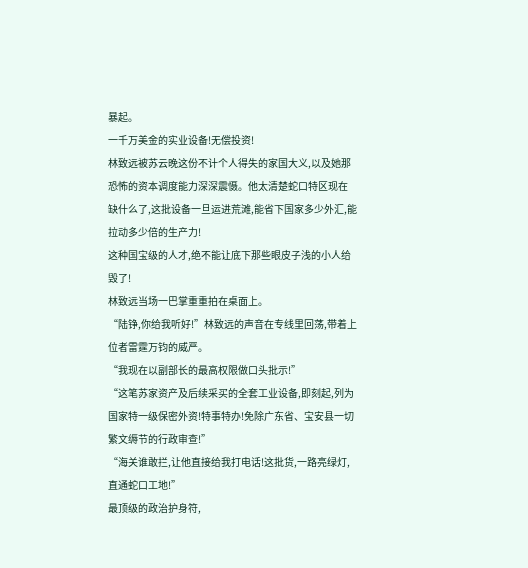暴起。
一千万美金的实业设备!无偿投资!
林致远被苏云晚这份不计个人得失的家国大义,以及她那恐怖的资本调度能力深深震慑。他太清楚蛇口特区现在缺什么了,这批设备一旦运进荒滩,能省下国家多少外汇,能拉动多少倍的生产力!
这种国宝级的人才,绝不能让底下那些眼皮子浅的小人给毁了!
林致远当场一巴掌重重拍在桌面上。
“陆铮,你给我听好!”林致远的声音在专线里回荡,带着上位者雷霆万钧的威严。
“我现在以副部长的最高权限做口头批示!”
“这笔苏家资产及后续采买的全套工业设备,即刻起,列为国家特一级保密外资!特事特办!免除广东省、宝安县一切繁文缛节的行政审查!”
“海关谁敢拦,让他直接给我打电话!这批货,一路亮绿灯,直通蛇口工地!”
最顶级的政治护身符,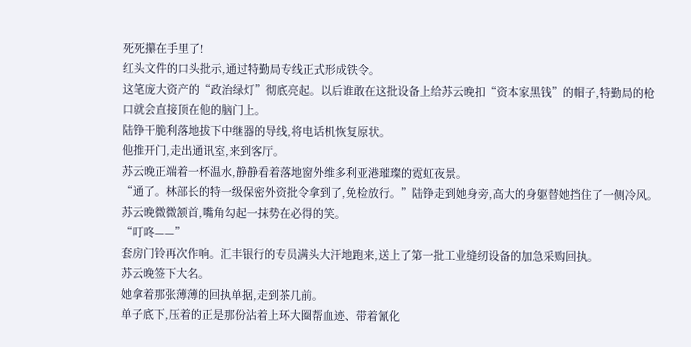死死攥在手里了!
红头文件的口头批示,通过特勤局专线正式形成铁令。
这笔庞大资产的“政治绿灯”彻底亮起。以后谁敢在这批设备上给苏云晚扣“资本家黑钱”的帽子,特勤局的枪口就会直接顶在他的脑门上。
陆铮干脆利落地拔下中继器的导线,将电话机恢复原状。
他推开门,走出通讯室,来到客厅。
苏云晚正端着一杯温水,静静看着落地窗外维多利亚港璀璨的霓虹夜景。
“通了。林部长的特一级保密外资批令拿到了,免检放行。”陆铮走到她身旁,高大的身躯替她挡住了一侧冷风。
苏云晚微微颔首,嘴角勾起一抹势在必得的笑。
“叮咚——”
套房门铃再次作响。汇丰银行的专员满头大汗地跑来,送上了第一批工业缝纫设备的加急采购回执。
苏云晚签下大名。
她拿着那张薄薄的回执单据,走到茶几前。
单子底下,压着的正是那份沾着上环大圈帮血迹、带着氰化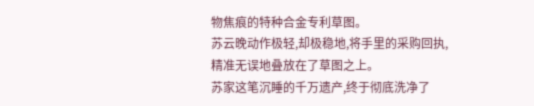物焦痕的特种合金专利草图。
苏云晚动作极轻,却极稳地,将手里的采购回执,精准无误地叠放在了草图之上。
苏家这笔沉睡的千万遗产,终于彻底洗净了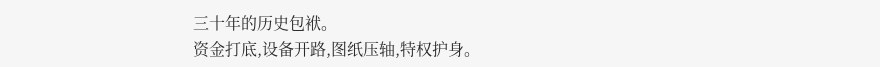三十年的历史包袱。
资金打底,设备开路,图纸压轴,特权护身。